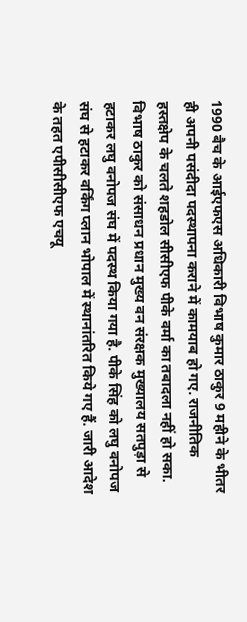1990 बैच के आईएफएस अधिकारी विभाष कुमार ठाकुर 9 महीने के भीतर ही अपनी पसंदीदा पदस्थापना कराने में कामयाब हो गए. राजनीतिक हस्तक्षेप के चलते शहडोल सीसीएफ पीके वर्मा का तबादला नहीं हो सका.
विभाष ठाकुर को संसाधन प्रधान मुख्य वन संरक्षक मुख्यालय सतपुड़ा से हटाकर लघु वनोपज संघ में पदस्थ किया गया है. पीके सिंह को लघु वनोपज संघ से हटाकर वर्किंग प्लान भोपाल में स्थानांतरित किये गए हैं. जारी आदेश के तहत एपीसीसीएफ एचयू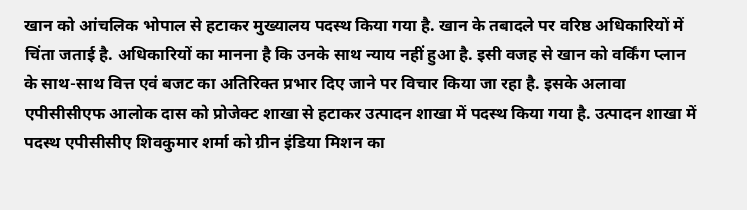खान को आंचलिक भोपाल से हटाकर मुख्यालय पदस्थ किया गया है. खान के तबादले पर वरिष्ठ अधिकारियों में चिंता जताई है. अधिकारियों का मानना है कि उनके साथ न्याय नहीं हुआ है. इसी वजह से खान को वर्किंग प्लान के साथ-साथ वित्त एवं बजट का अतिरिक्त प्रभार दिए जाने पर विचार किया जा रहा है. इसके अलावा एपीसीसीएफ आलोक दास को प्रोजेक्ट शाखा से हटाकर उत्पादन शाखा में पदस्थ किया गया है. उत्पादन शाखा में पदस्थ एपीसीसीए शिवकुमार शर्मा को ग्रीन इंडिया मिशन का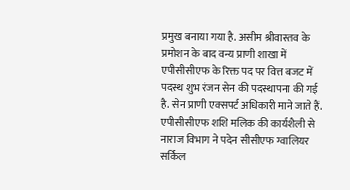प्रमुख बनाया गया है. असीम श्रीवास्तव के प्रमोशन के बाद वन्य प्राणी शाखा में एपीसीसीएफ के रिक्त पद पर वित्त बजट में पदस्थ शुभ रंजन सेन की पदस्थापना की गई है. सेन प्राणी एक्सपर्ट अधिकारी माने जाते हैं. एपीसीसीएफ शशि मलिक की कार्यशैली से नाराज विभाग ने पदेन सीसीएफ ग्वालियर सर्किल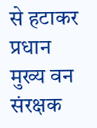से हटाकर प्रधान मुख्य वन संरक्षक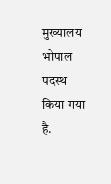मुख्यालय भोपाल पदस्थ किया गया है.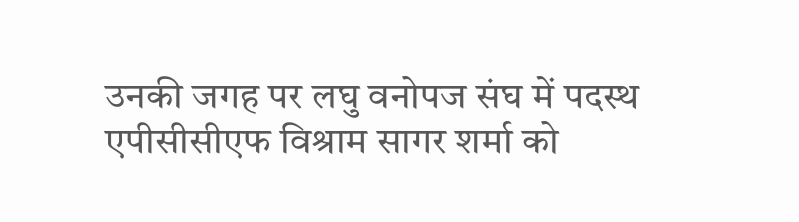उनकी जगह पर लघु वनोपज संघ में पदस्थ एपीसीसीएफ विश्राम सागर शर्मा को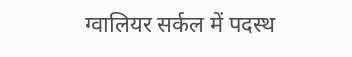ग्वालियर सर्कल में पदस्थ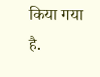किया गया है.